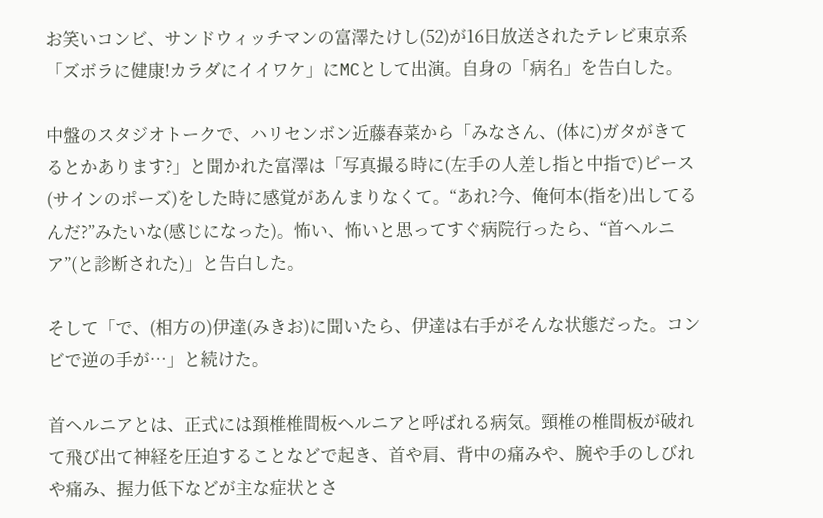お笑いコンビ、サンドウィッチマンの富澤たけし(52)が16日放送されたテレビ東京系「ズボラに健康!カラダにイイワケ」にMCとして出演。自身の「病名」を告白した。

中盤のスタジオトークで、ハリセンボン近藤春菜から「みなさん、(体に)ガタがきてるとかあります?」と聞かれた富澤は「写真撮る時に(左手の人差し指と中指で)ピース(サインのポーズ)をした時に感覚があんまりなくて。“あれ?今、俺何本(指を)出してるんだ?”みたいな(感じになった)。怖い、怖いと思ってすぐ病院行ったら、“首ヘルニア”(と診断された)」と告白した。

そして「で、(相方の)伊達(みきお)に聞いたら、伊達は右手がそんな状態だった。コンビで逆の手が…」と続けた。

首ヘルニアとは、正式には頚椎椎間板ヘルニアと呼ばれる病気。頸椎の椎間板が破れて飛び出て神経を圧迫することなどで起き、首や肩、背中の痛みや、腕や手のしびれや痛み、握力低下などが主な症状とさ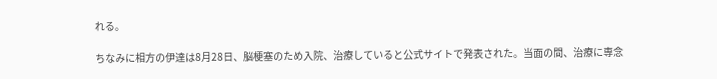れる。

ちなみに相方の伊達は8月28日、脳梗塞のため入院、治療していると公式サイトで発表された。当面の間、治療に専念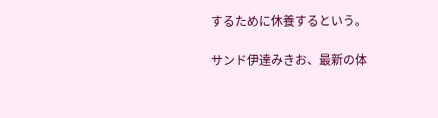するために休養するという。

サンド伊達みきお、最新の体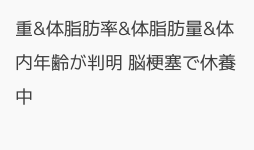重&体脂肪率&体脂肪量&体内年齢が判明 脳梗塞で休養中